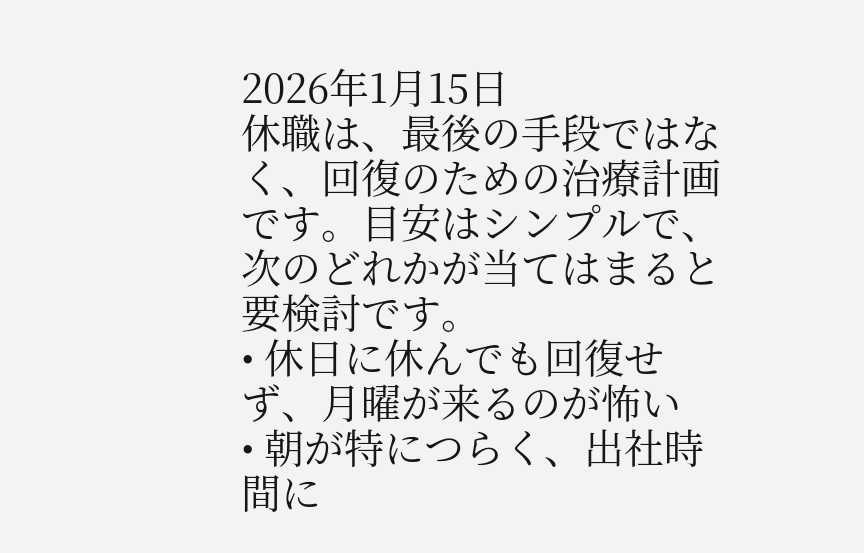2026年1月15日
休職は、最後の手段ではなく、回復のための治療計画です。目安はシンプルで、次のどれかが当てはまると要検討です。
• 休日に休んでも回復せず、月曜が来るのが怖い
• 朝が特につらく、出社時間に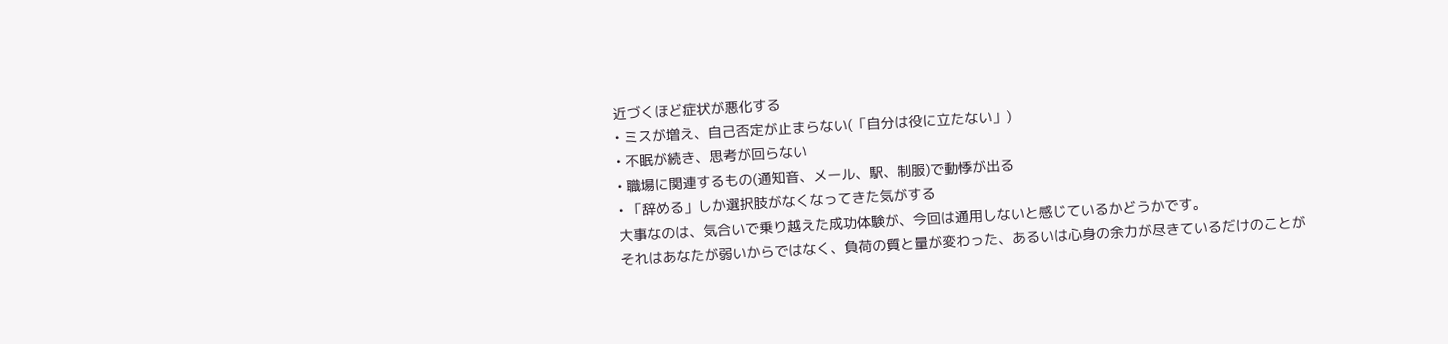近づくほど症状が悪化する
• ミスが増え、自己否定が止まらない(「自分は役に立たない」)
• 不眠が続き、思考が回らない
• 職場に関連するもの(通知音、メール、駅、制服)で動悸が出る
• 「辞める」しか選択肢がなくなってきた気がする
大事なのは、気合いで乗り越えた成功体験が、今回は通用しないと感じているかどうかです。
それはあなたが弱いからではなく、負荷の質と量が変わった、あるいは心身の余力が尽きているだけのことが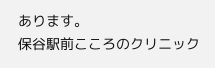あります。
保谷駅前こころのクリニック